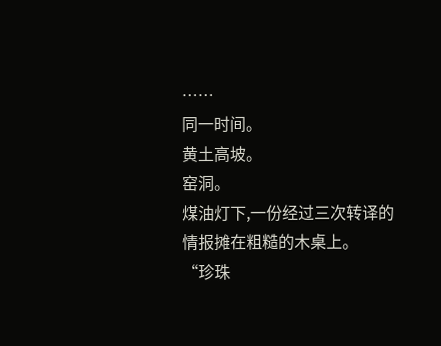……
同一时间。
黄土高坡。
窑洞。
煤油灯下,一份经过三次转译的情报摊在粗糙的木桌上。
“珍珠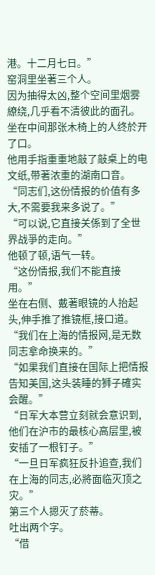港。十二月七日。”
窑洞里坐著三个人。
因为抽得太凶,整个空间里烟雾繚绕,几乎看不清彼此的面孔。
坐在中间那张木椅上的人终於开了口。
他用手指重重地敲了敲桌上的电文纸,带著浓重的湖南口音。
“同志们,这份情报的价值有多大,不需要我来多说了。”
“可以说,它直接关係到了全世界战爭的走向。”
他顿了顿,语气一转。
“这份情报,我们不能直接用。”
坐在右侧、戴著眼镜的人抬起头,伸手推了推镜框,接口道。
“我们在上海的情报网,是无数同志拿命换来的。”
“如果我们直接在国际上把情报告知美国,这头装睡的狮子確实会醒。”
“日军大本营立刻就会意识到,他们在沪市的最核心高层里,被安插了一根钉子。”
“一旦日军疯狂反扑追查,我们在上海的同志,必將面临灭顶之灾。”
第三个人摁灭了菸蒂。
吐出两个字。
“借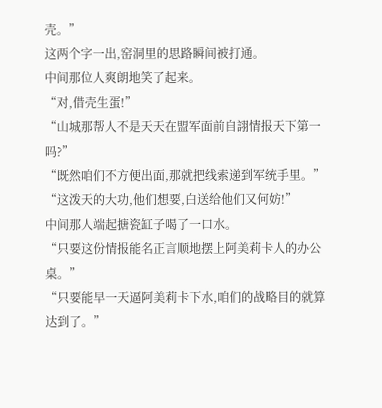壳。”
这两个字一出,窑洞里的思路瞬间被打通。
中间那位人爽朗地笑了起来。
“对,借壳生蛋!”
“山城那帮人不是天天在盟军面前自詡情报天下第一吗?”
“既然咱们不方便出面,那就把线索递到军统手里。”
“这泼天的大功,他们想要,白送给他们又何妨!”
中间那人端起搪瓷缸子喝了一口水。
“只要这份情报能名正言顺地摆上阿美莉卡人的办公桌。”
“只要能早一天逼阿美莉卡下水,咱们的战略目的就算达到了。”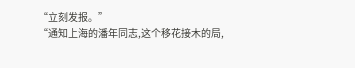“立刻发报。”
“通知上海的潘年同志,这个移花接木的局,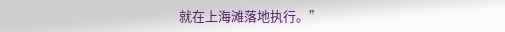就在上海滩落地执行。”